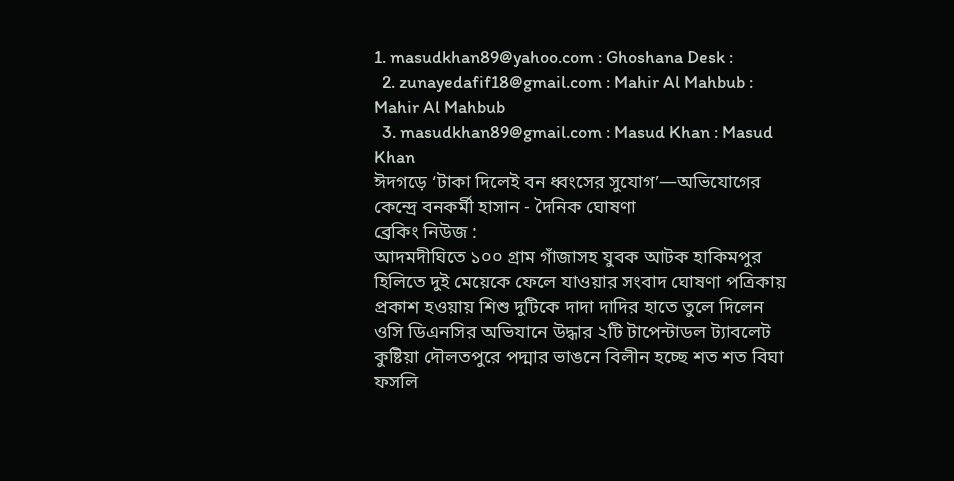1. masudkhan89@yahoo.com : Ghoshana Desk :
  2. zunayedafif18@gmail.com : Mahir Al Mahbub : Mahir Al Mahbub
  3. masudkhan89@gmail.com : Masud Khan : Masud Khan
ঈদগড়ে ‘টাকা দিলেই বন ধ্বংসের সুযোগ’—অভিযোগের কেন্দ্রে বনকর্মী হাসান - দৈনিক ঘোষণা
ব্রেকিং নিউজ :
আদমদীঘিতে ১০০ গ্রাম গাঁজাসহ যুবক আটক হাকিমপুর হিলিতে দুই মেয়েকে ফেলে যাওয়ার সংবাদ ঘোষণা পত্রিকায় প্রকাশ হওয়ায় শিশু দুটিকে দাদা দাদির হাতে তুলে দিলেন ওসি ডিএনসির অভিযানে উদ্ধার ২টি টাপেন্টাডল ট্যাবলেট কুষ্টিয়া দৌলতপুরে পদ্মার ভাঙনে বিলীন হচ্ছে শত শত বিঘা ফসলি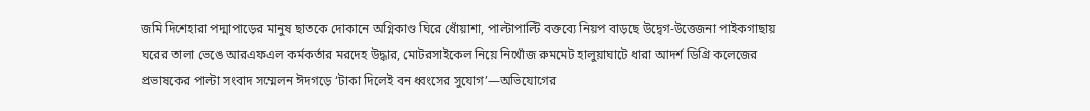জমি দিশেহারা পদ্মাপাড়ের মানুষ ছাতকে দোকানে অগ্নিকাণ্ড ঘিরে ধোঁয়াশা, পাল্টাপাল্টি বক্তব্যে নিয়প বাড়ছে উদ্বেগ-উত্তেজনা পাইকগাছায় ঘরের তালা ভেঙে আরএফএল কর্মকর্তার মরদেহ উদ্ধার, মোটরসাইকেল নিয়ে নিখোঁজ রুমমেট হালুয়াঘাটে ধারা আদর্শ ডিগ্রি কলেজের প্রভাষকের পাল্টা সংবাদ সম্মেলন ঈদগড়ে ‘টাকা দিলেই বন ধ্বংসের সুযোগ’—অভিযোগের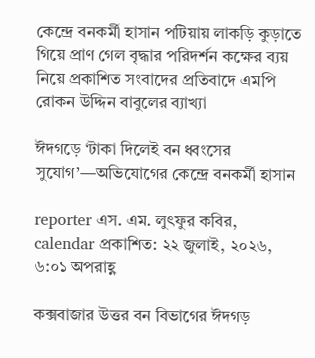কেন্দ্রে বনকর্মী হাসান পটিয়ায় লাকড়ি কুড়াতে গিয়ে প্রাণ গেল বৃদ্ধার পরিদর্শন কক্ষের ব্যয় নিয়ে প্রকাশিত সংবাদের প্রতিবাদে এমপি রোকন উদ্দিন বাবুলের ব্যাখ্যা

ঈদগড়ে ‘টাকা দিলেই বন ধ্বংসের সুযোগ’—অভিযোগের কেন্দ্রে বনকর্মী হাসান

reporter এস. এম. লুৎফুর কবির,
calendar প্রকাশিত: ২২ জুলাই, ২০২৬, ৬:০১ অপরাহ্ণ

কক্সবাজার উত্তর বন বিভাগের ঈদগড়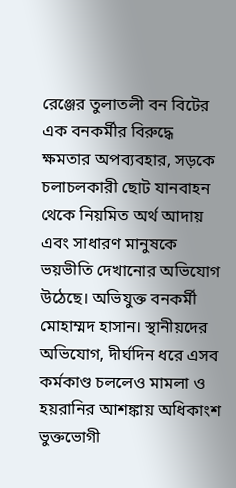রেঞ্জের তুলাতলী বন বিটের এক বনকর্মীর বিরুদ্ধে ক্ষমতার অপব্যবহার, সড়কে চলাচলকারী ছোট যানবাহন থেকে নিয়মিত অর্থ আদায় এবং সাধারণ মানুষকে ভয়ভীতি দেখানোর অভিযোগ উঠেছে। অভিযুক্ত বনকর্মী মোহাম্মদ হাসান। স্থানীয়দের অভিযোগ, দীর্ঘদিন ধরে এসব কর্মকাণ্ড চললেও মামলা ও হয়রানির আশঙ্কায় অধিকাংশ ভুক্তভোগী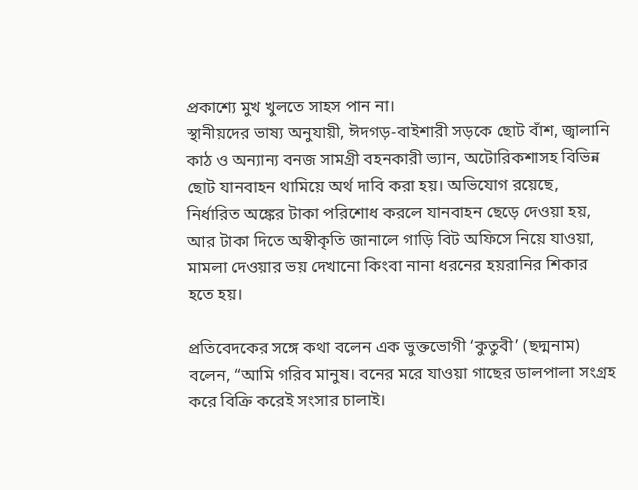প্রকাশ্যে মুখ খুলতে সাহস পান না।
স্থানীয়দের ভাষ্য অনুযায়ী, ঈদগড়-বাইশারী সড়কে ছোট বাঁশ, জ্বালানি কাঠ ও অন্যান্য বনজ সামগ্রী বহনকারী ভ্যান, অটোরিকশাসহ বিভিন্ন ছোট যানবাহন থামিয়ে অর্থ দাবি করা হয়। অভিযোগ রয়েছে, নির্ধারিত অঙ্কের টাকা পরিশোধ করলে যানবাহন ছেড়ে দেওয়া হয়, আর টাকা দিতে অস্বীকৃতি জানালে গাড়ি বিট অফিসে নিয়ে যাওয়া, মামলা দেওয়ার ভয় দেখানো কিংবা নানা ধরনের হয়রানির শিকার হতে হয়।

প্রতিবেদকের সঙ্গে কথা বলেন এক ভুক্তভোগী ‘কুতুবী’ (ছদ্মনাম) বলেন, “আমি গরিব মানুষ। বনের মরে যাওয়া গাছের ডালপালা সংগ্রহ করে বিক্রি করেই সংসার চালাই।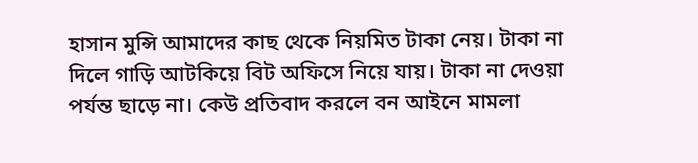হাসান মুন্সি আমাদের কাছ থেকে নিয়মিত টাকা নেয়। টাকা না দিলে গাড়ি আটকিয়ে বিট অফিসে নিয়ে যায়। টাকা না দেওয়া পর্যন্ত ছাড়ে না। কেউ প্রতিবাদ করলে বন আইনে মামলা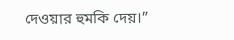দেওয়ার হুমকি দেয়।”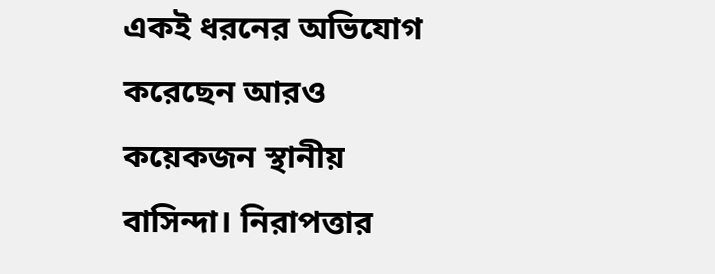একই ধরনের অভিযোগ করেছেন আরও কয়েকজন স্থানীয় বাসিন্দা। নিরাপত্তার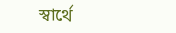স্বার্থে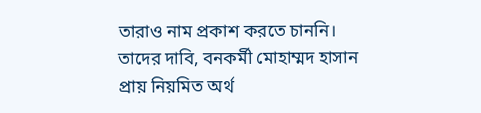তারাও নাম প্রকাশ করতে চাননি। তাদের দাবি, বনকর্মী মোহাম্মদ হাসান প্রায় নিয়মিত অর্থ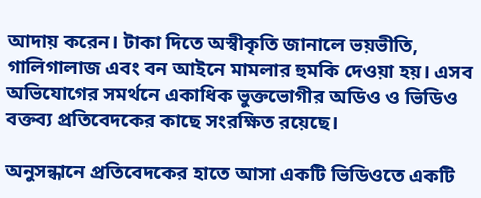আদায় করেন। টাকা দিতে অস্বীকৃতি জানালে ভয়ভীতি, গালিগালাজ এবং বন আইনে মামলার হুমকি দেওয়া হয়। এসব অভিযোগের সমর্থনে একাধিক ভুক্তভোগীর অডিও ও ভিডিও বক্তব্য প্রতিবেদকের কাছে সংরক্ষিত রয়েছে।

অনুসন্ধানে প্রতিবেদকের হাতে আসা একটি ভিডিওতে একটি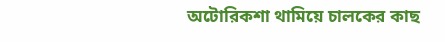অটোরিকশা থামিয়ে চালকের কাছ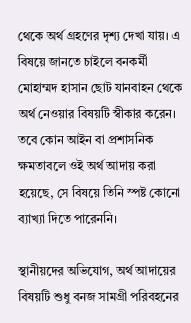থেকে অর্থ গ্রহণের দৃশ্য দেখা যায়। এ বিষয়ে জানতে চাইলে বনকর্মী মোহাম্মদ হাসান ছোট যানবাহন থেকে অর্থ নেওয়ার বিষয়টি স্বীকার করেন। তবে কোন আইন বা প্রশাসনিক ক্ষমতাবলে ওই অর্থ আদায় করা হয়েছে, সে বিষয়ে তিনি স্পষ্ট কোনো ব্যাখ্যা দিতে পারেননি।

স্থানীয়দের অভিযোগ, অর্থ আদায়ের বিষয়টি শুধু বনজ সামগ্রী পরিবহনের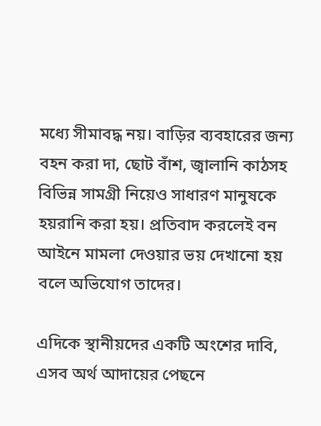মধ্যে সীমাবদ্ধ নয়। বাড়ির ব্যবহারের জন্য বহন করা দা, ছোট বাঁশ, জ্বালানি কাঠসহ বিভিন্ন সামগ্রী নিয়েও সাধারণ মানুষকে হয়রানি করা হয়। প্রতিবাদ করলেই বন আইনে মামলা দেওয়ার ভয় দেখানো হয় বলে অভিযোগ তাদের।

এদিকে স্থানীয়দের একটি অংশের দাবি, এসব অর্থ আদায়ের পেছনে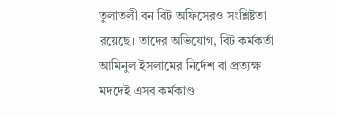তুলাতলী বন বিট অফিসেরও সংশ্লিষ্টতা রয়েছে। তাদের অভিযোগ, বিট কর্মকর্তা আমিনুল ইসলামের নির্দেশ বা প্রত্যক্ষ মদদেই এসব কর্মকাণ্ড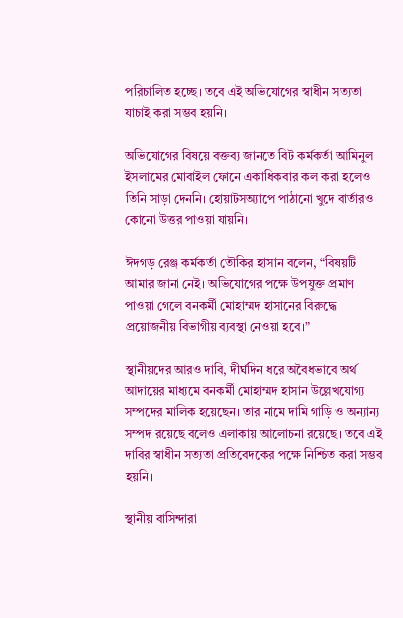পরিচালিত হচ্ছে। তবে এই অভিযোগের স্বাধীন সত্যতা যাচাই করা সম্ভব হয়নি।

অভিযোগের বিষয়ে বক্তব্য জানতে বিট কর্মকর্তা আমিনুল ইসলামের মোবাইল ফোনে একাধিকবার কল করা হলেও তিনি সাড়া দেননি। হোয়াটসঅ্যাপে পাঠানো খুদে বার্তারও কোনো উত্তর পাওয়া যায়নি।

ঈদগড় রেঞ্জ কর্মকর্তা তৌকির হাসান বলেন, “বিষয়টি আমার জানা নেই। অভিযোগের পক্ষে উপযুক্ত প্রমাণ পাওয়া গেলে বনকর্মী মোহাম্মদ হাসানের বিরুদ্ধে প্রয়োজনীয় বিভাগীয় ব্যবস্থা নেওয়া হবে।”

স্থানীয়দের আরও দাবি, দীর্ঘদিন ধরে অবৈধভাবে অর্থ আদায়ের মাধ্যমে বনকর্মী মোহাম্মদ হাসান উল্লেখযোগ্য সম্পদের মালিক হয়েছেন। তার নামে দামি গাড়ি ও অন্যান্য সম্পদ রয়েছে বলেও এলাকায় আলোচনা রয়েছে। তবে এই দাবির স্বাধীন সত্যতা প্রতিবেদকের পক্ষে নিশ্চিত করা সম্ভব হয়নি।

স্থানীয় বাসিন্দারা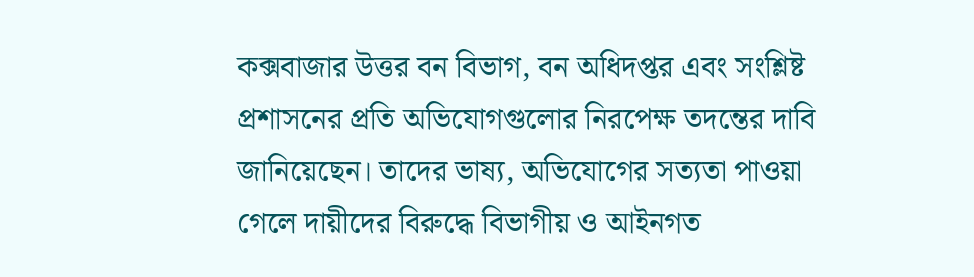কক্সবাজার উত্তর বন বিভাগ, বন অধিদপ্তর এবং সংশ্লিষ্ট প্রশাসনের প্রতি অভিযোগগুলোর নিরপেক্ষ তদন্তের দাবি জানিয়েছেন। তাদের ভাষ্য, অভিযোগের সত্যতা পাওয়া গেলে দায়ীদের বিরুদ্ধে বিভাগীয় ও আইনগত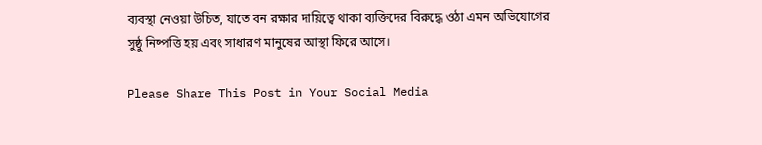ব্যবস্থা নেওয়া উচিত, যাতে বন রক্ষার দায়িত্বে থাকা ব্যক্তিদের বিরুদ্ধে ওঠা এমন অভিযোগের সুষ্ঠু নিষ্পত্তি হয় এবং সাধারণ মানুষের আস্থা ফিরে আসে।

Please Share This Post in Your Social Media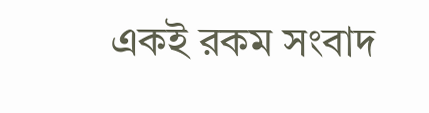একই রকম সংবাদ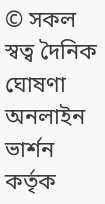© সকল স্বত্ব দৈনিক ঘোষণা অনলাইন ভার্শন কর্তৃক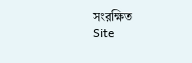সংরক্ষিত
Site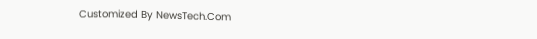Customized By NewsTech.Com